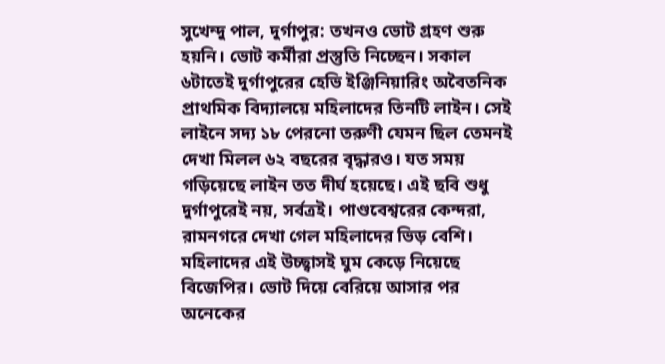সুখেন্দু পাল, দুর্গাপুর: তখনও ভোট গ্রহণ শুরু হয়নি। ভোট কর্মীরা প্রস্তুতি নিচ্ছেন। সকাল ৬টাতেই দুর্গাপুরের হেভি ইঞ্জিনিয়ারিং অবৈতনিক প্রাথমিক বিদ্যালয়ে মহিলাদের তিনটি লাইন। সেই লাইনে সদ্য ১৮ পেরনো তরুণী যেমন ছিল তেমনই দেখা মিলল ৬২ বছরের বৃদ্ধারও। যত সময় গড়িয়েছে লাইন তত দীর্ঘ হয়েছে। এই ছবি শুধু দুর্গাপুরেই নয়, সর্বত্রই। পাণ্ডবেশ্বরের কেন্দরা, রামনগরে দেখা গেল মহিলাদের ভিড় বেশি। মহিলাদের এই উচ্ছ্বাসই ঘুম কেড়ে নিয়েছে বিজেপির। ভোট দিয়ে বেরিয়ে আসার পর অনেকের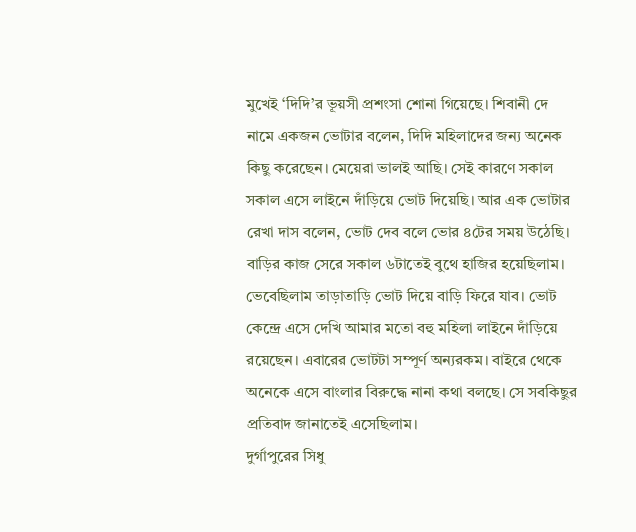মুখেই ‘দিদি’র ভূয়সী প্রশংসা শোনা গিয়েছে। শিবানী দে নামে একজন ভোটার বলেন, দিদি মহিলাদের জন্য অনেক কিছু করেছেন। মেয়েরা ভালই আছি। সেই কারণে সকাল সকাল এসে লাইনে দাঁড়িয়ে ভোট দিয়েছি। আর এক ভোটার রেখা দাস বলেন, ভোট দেব বলে ভোর ৪টের সময় উঠেছি। বাড়ির কাজ সেরে সকাল ৬টাতেই বুথে হাজির হয়েছিলাম। ভেবেছিলাম তাড়াতাড়ি ভোট দিয়ে বাড়ি ফিরে যাব। ভোট কেন্দ্রে এসে দেখি আমার মতো বহু মহিলা লাইনে দাঁড়িয়ে রয়েছেন। এবারের ভোটটা সম্পূর্ণ অন্যরকম। বাইরে থেকে অনেকে এসে বাংলার বিরুদ্ধে নানা কথা বলছে। সে সবকিছুর প্রতিবাদ জানাতেই এসেছিলাম।
দুর্গাপুরের সিধু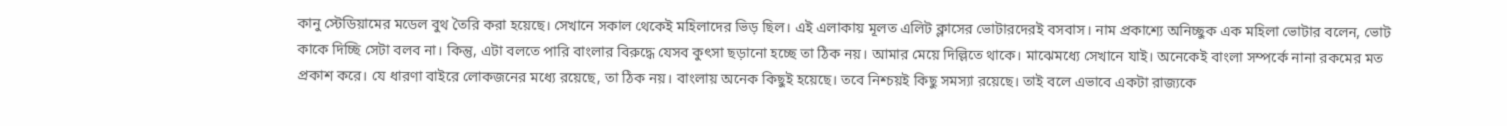কানু স্টেডিয়ামের মডেল বুথ তৈরি করা হয়েছে। সেখানে সকাল থেকেই মহিলাদের ভিড় ছিল। এই এলাকায় মূলত এলিট ক্লাসের ভোটারদেরই বসবাস। নাম প্রকাশ্যে অনিচ্ছুক এক মহিলা ভোটার বলেন, ভোট কাকে দিচ্ছি সেটা বলব না। কিন্তু, এটা বলতে পারি বাংলার বিরুদ্ধে যেসব কুৎসা ছড়ানো হচ্ছে তা ঠিক নয়। আমার মেয়ে দিল্লিতে থাকে। মাঝেমধ্যে সেখানে যাই। অনেকেই বাংলা সম্পর্কে নানা রকমের মত প্রকাশ করে। যে ধারণা বাইরে লোকজনের মধ্যে রয়েছে, তা ঠিক নয়। বাংলায় অনেক কিছুই হয়েছে। তবে নিশ্চয়ই কিছু সমস্যা রয়েছে। তাই বলে এভাবে একটা রাজ্যকে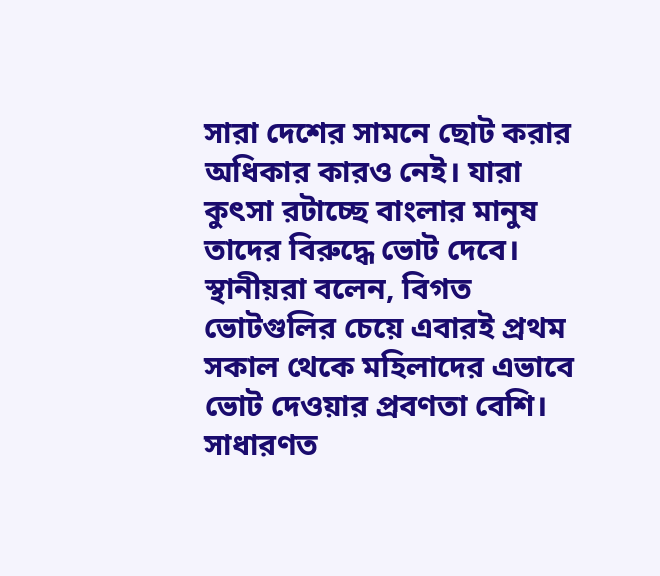সারা দেশের সামনে ছোট করার অধিকার কারও নেই। যারা কুৎসা রটাচ্ছে বাংলার মানুষ তাদের বিরুদ্ধে ভোট দেবে।
স্থানীয়রা বলেন, বিগত ভোটগুলির চেয়ে এবারই প্রথম সকাল থেকে মহিলাদের এভাবে ভোট দেওয়ার প্রবণতা বেশি। সাধারণত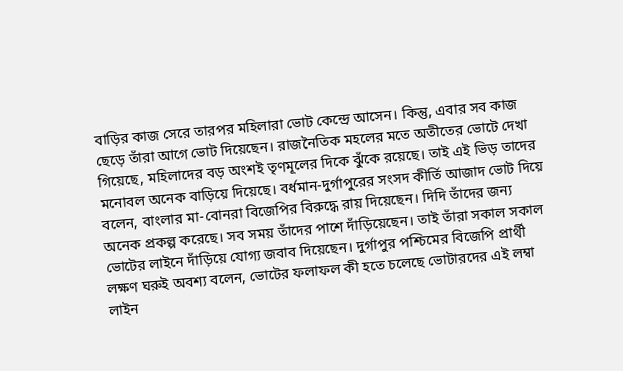বাড়ির কাজ সেরে তারপর মহিলারা ভোট কেন্দ্রে আসেন। কিন্তু, এবার সব কাজ ছেড়ে তাঁরা আগে ভোট দিয়েছেন। রাজনৈতিক মহলের মতে অতীতের ভোটে দেখা গিয়েছে, মহিলাদের বড় অংশই তৃণমূলের দিকে ঝুঁকে রয়েছে। তাই এই ভিড় তাদের মনোবল অনেক বাড়িয়ে দিয়েছে। বর্ধমান-দুর্গাপুরের সংসদ কীর্তি আজাদ ভোট দিয়ে বলেন, বাংলার মা-বোনরা বিজেপির বিরুদ্ধে রায় দিয়েছেন। দিদি তাঁদের জন্য অনেক প্রকল্প করেছে। সব সময় তাঁদের পাশে দাঁড়িয়েছেন। তাই তাঁরা সকাল সকাল ভোটের লাইনে দাঁড়িয়ে যোগ্য জবাব দিয়েছেন। দুর্গাপুর পশ্চিমের বিজেপি প্রার্থী লক্ষণ ঘরুই অবশ্য বলেন, ভোটের ফলাফল কী হতে চলেছে ভোটারদের এই লম্বা লাইন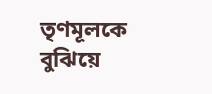তৃণমূলকে বুঝিয়ে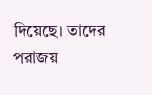দিয়েছে। তাদের পরাজয়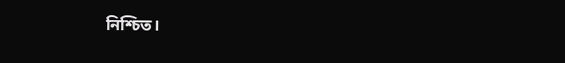নিশ্চিত।